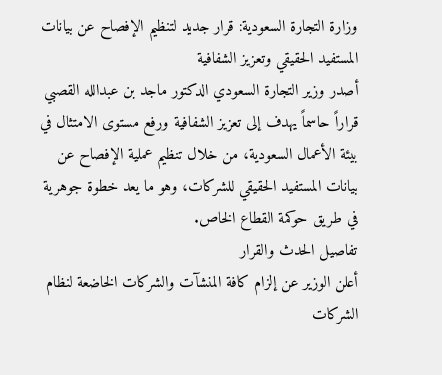وزارة التجارة السعودية: قرار جديد لتنظيم الإفصاح عن بيانات المستفيد الحقيقي وتعزيز الشفافية
أصدر وزير التجارة السعودي الدكتور ماجد بن عبدالله القصبي قراراً حاسماً يهدف إلى تعزيز الشفافية ورفع مستوى الامتثال في بيئة الأعمال السعودية، من خلال تنظيم عملية الإفصاح عن بيانات المستفيد الحقيقي للشركات، وهو ما يعد خطوة جوهرية في طريق حوكمة القطاع الخاص.
تفاصيل الحدث والقرار
أعلن الوزير عن إلزام كافة المنشآت والشركات الخاضعة لنظام الشركات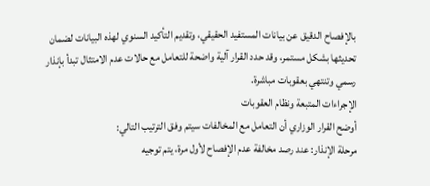بالإفصاح الدقيق عن بيانات المستفيد الحقيقي، وتقديم التأكيد السنوي لهذه البيانات لضمان تحديثها بشكل مستمر، وقد حدد القرار آلية واضحة للتعامل مع حالات عدم الامتثال تبدأ بإنذار رسمي وتنتهي بعقوبات مباشرة.
الإجراءات المتبعة ونظام العقوبات
أوضح القرار الوزاري أن التعامل مع المخالفات سيتم وفق الترتيب التالي:
مرحلة الإنذار: عند رصد مخالفة عدم الإفصاح لأول مرة، يتم توجيه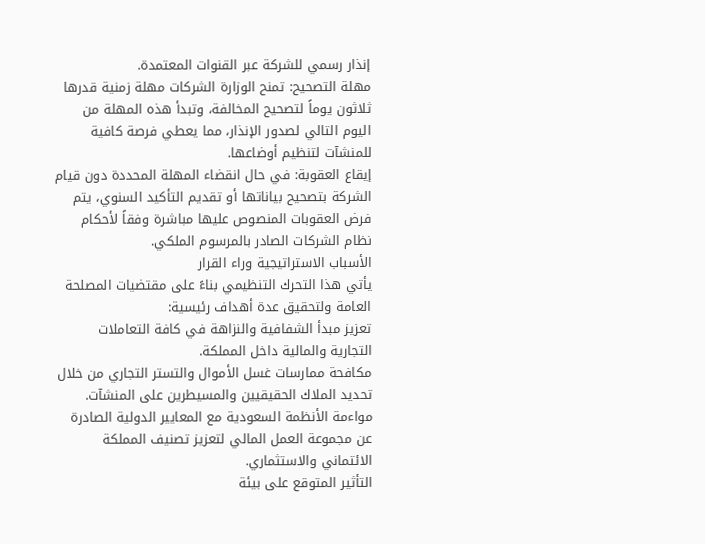إنذار رسمي للشركة عبر القنوات المعتمدة.
مهلة التصحيح: تمنح الوزارة الشركات مهلة زمنية قدرها ثلاثون يوماً لتصحيح المخالفة، وتبدأ هذه المهلة من اليوم التالي لصدور الإنذار، مما يعطي فرصة كافية للمنشآت لتنظيم أوضاعها.
إيقاع العقوبة: في حال انقضاء المهلة المحددة دون قيام الشركة بتصحيح بياناتها أو تقديم التأكيد السنوي، يتم فرض العقوبات المنصوص عليها مباشرة وفقاً لأحكام نظام الشركات الصادر بالمرسوم الملكي.
الأسباب الاستراتيجية وراء القرار
يأتي هذا التحرك التنظيمي بناءً على مقتضيات المصلحة العامة ولتحقيق عدة أهداف رئيسية:
تعزيز مبدأ الشفافية والنزاهة في كافة التعاملات التجارية والمالية داخل المملكة.
مكافحة ممارسات غسل الأموال والتستر التجاري من خلال تحديد الملاك الحقيقيين والمسيطرين على المنشآت.
مواءمة الأنظمة السعودية مع المعايير الدولية الصادرة عن مجموعة العمل المالي لتعزيز تصنيف المملكة الائتماني والاستثماري.
التأثير المتوقع على بيئة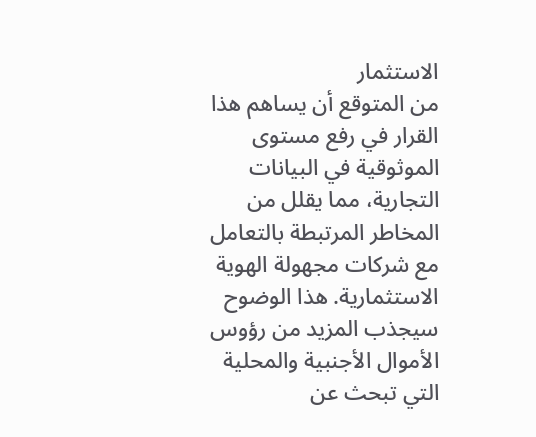الاستثمار
من المتوقع أن يساهم هذا القرار في رفع مستوى الموثوقية في البيانات التجارية، مما يقلل من المخاطر المرتبطة بالتعامل مع شركات مجهولة الهوية الاستثمارية. هذا الوضوح سيجذب المزيد من رؤوس الأموال الأجنبية والمحلية التي تبحث عن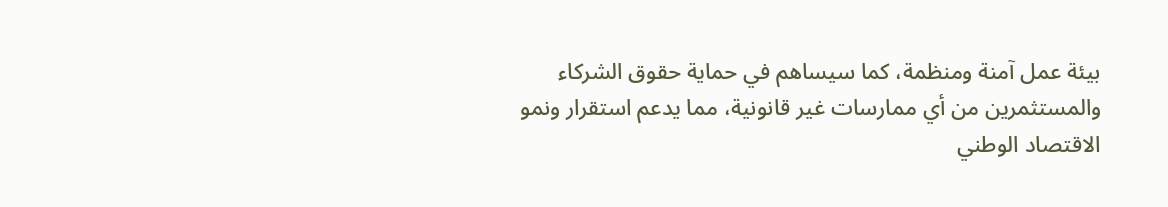بيئة عمل آمنة ومنظمة، كما سيساهم في حماية حقوق الشركاء والمستثمرين من أي ممارسات غير قانونية، مما يدعم استقرار ونمو الاقتصاد الوطني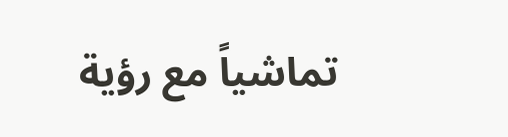تماشياً مع رؤية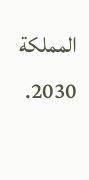المملكة 2030.